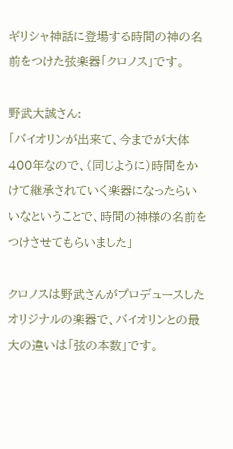ギリシャ神話に登場する時間の神の名前をつけた弦楽器「クロノス」です。

野武大誠さん:
「バイオリンが出来て、今までが大体400年なので、(同じように)時間をかけて継承されていく楽器になったらいいなということで、時間の神様の名前をつけさせてもらいました」

クロノスは野武さんがプロデュースしたオリジナルの楽器で、バイオリンとの最大の違いは「弦の本数」です。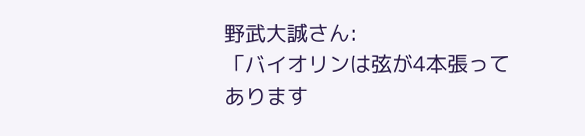野武大誠さん:
「バイオリンは弦が4本張ってあります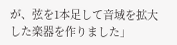が、弦を1本足して音域を拡大した楽器を作りました」